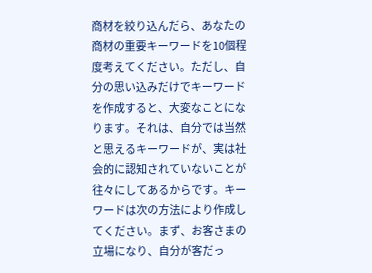商材を絞り込んだら、あなたの商材の重要キーワードを10個程度考えてください。ただし、自分の思い込みだけでキーワードを作成すると、大変なことになります。それは、自分では当然と思えるキーワードが、実は社会的に認知されていないことが往々にしてあるからです。キーワードは次の方法により作成してください。まず、お客さまの立場になり、自分が客だっ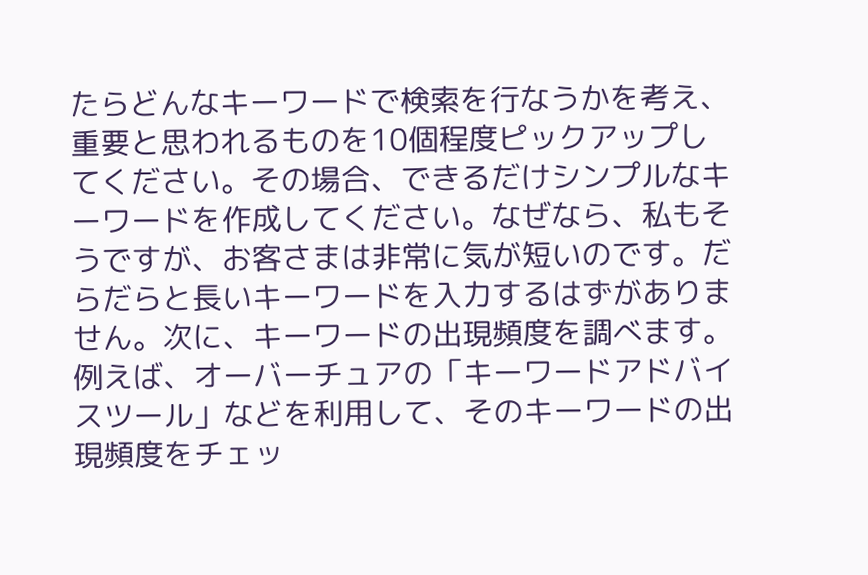たらどんなキーワードで検索を行なうかを考え、重要と思われるものを10個程度ピックアップしてください。その場合、できるだけシンプルなキーワードを作成してください。なぜなら、私もそうですが、お客さまは非常に気が短いのです。だらだらと長いキーワードを入力するはずがありません。次に、キーワードの出現頻度を調べます。例えば、オーバーチュアの「キーワードアドバイスツール」などを利用して、そのキーワードの出現頻度をチェッ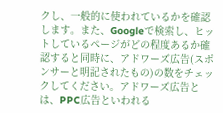クし、一般的に使われているかを確認します。また、Googleで検索し、ヒットしているページがどの程度あるか確認すると同時に、アドワーズ広告(スポンサーと明記されたもの)の数をチェックしてください。アドワーズ広告とは、PPC広告といわれる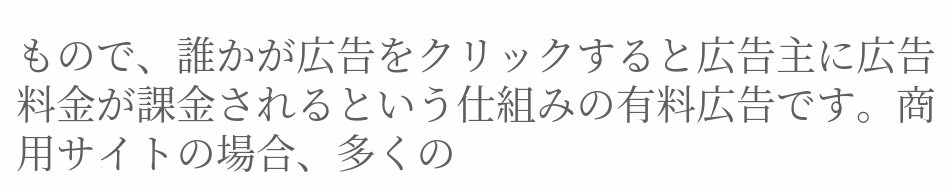もので、誰かが広告をクリックすると広告主に広告料金が課金されるという仕組みの有料広告です。商用サイトの場合、多くの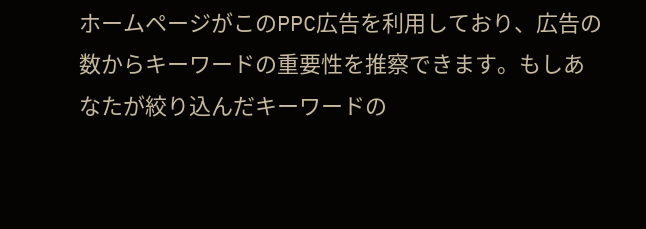ホームページがこのPPC広告を利用しており、広告の数からキーワードの重要性を推察できます。もしあなたが絞り込んだキーワードの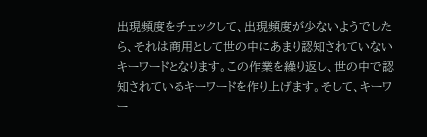出現頻度をチェックして、出現頻度が少ないようでしたら、それは商用として世の中にあまり認知されていないキーワードとなります。この作業を繰り返し、世の中で認知されているキーワードを作り上げます。そして、キーワー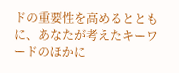ドの重要性を高めるとともに、あなたが考えたキーワードのほかに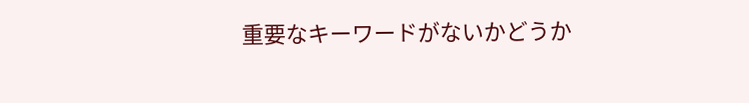重要なキーワードがないかどうか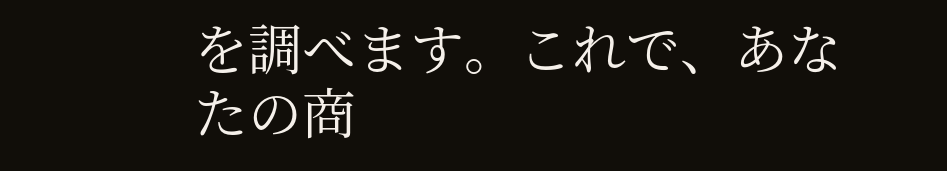を調べます。これで、あなたの商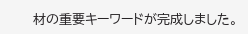材の重要キーワードが完成しました。